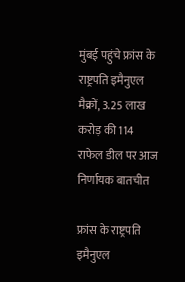मुंबई पहुंचे फ्रांस के राष्ट्रपति इमैनुएल मैक्रों, 3.25 लाख करोड़ की 114 राफेल डील पर आज निर्णायक बातचीत

फ्रांस के राष्ट्रपति इमैनुएल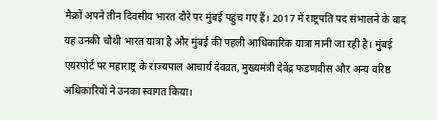मैक्रों अपने तीन दिवसीय भारत दौरे पर मुंबई पहुंच गए हैं। 2017 में राष्ट्रपति पद संभालने के बाद यह उनकी चौथी भारत यात्रा है और मुंबई की पहली आधिकारिक यात्रा मानी जा रही है। मुंबई एयरपोर्ट पर महाराष्ट्र के राज्यपाल आचार्य देवव्रत, मुख्यमंत्री देवेंद्र फडणवीस और अन्य वरिष्ठ अधिकारियों ने उनका स्वागत किया।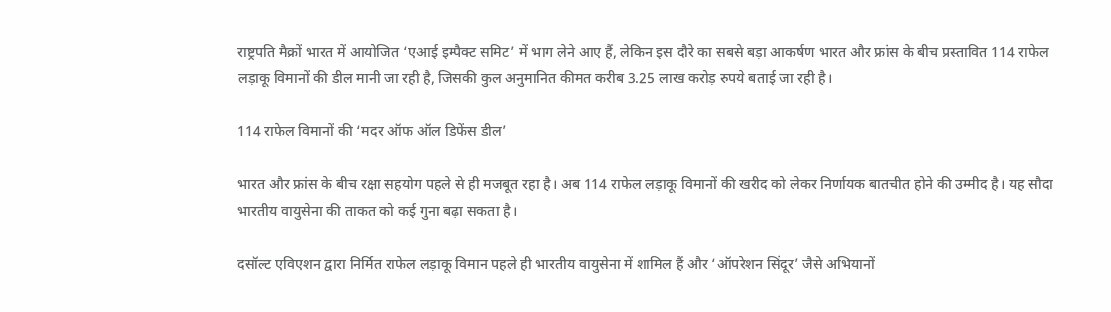राष्ट्रपति मैक्रों भारत में आयोजित ‘एआई इम्पैक्ट समिट’ में भाग लेने आए हैं, लेकिन इस दौरे का सबसे बड़ा आकर्षण भारत और फ्रांस के बीच प्रस्तावित 114 राफेल लड़ाकू विमानों की डील मानी जा रही है, जिसकी कुल अनुमानित कीमत करीब 3.25 लाख करोड़ रुपये बताई जा रही है।

114 राफेल विमानों की ‘मदर ऑफ ऑल डिफेंस डील’

भारत और फ्रांस के बीच रक्षा सहयोग पहले से ही मजबूत रहा है। अब 114 राफेल लड़ाकू विमानों की खरीद को लेकर निर्णायक बातचीत होने की उम्मीद है। यह सौदा भारतीय वायुसेना की ताकत को कई गुना बढ़ा सकता है।

दसॉल्ट एविएशन द्वारा निर्मित राफेल लड़ाकू विमान पहले ही भारतीय वायुसेना में शामिल हैं और ‘ऑपरेशन सिंदूर’ जैसे अभियानों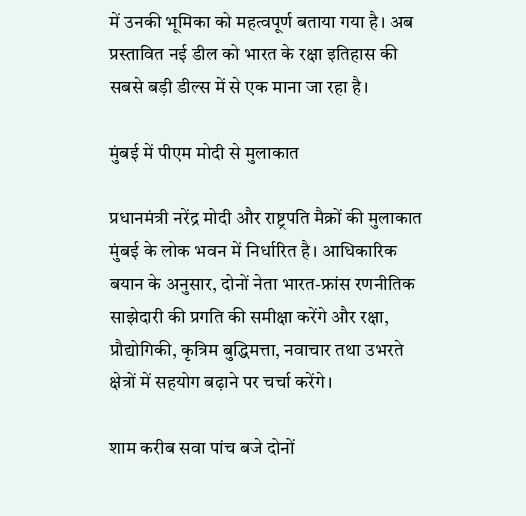में उनकी भूमिका को महत्वपूर्ण बताया गया है। अब प्रस्तावित नई डील को भारत के रक्षा इतिहास की सबसे बड़ी डील्स में से एक माना जा रहा है।

मुंबई में पीएम मोदी से मुलाकात

प्रधानमंत्री नरेंद्र मोदी और राष्ट्रपति मैक्रों की मुलाकात मुंबई के लोक भवन में निर्धारित है। आधिकारिक बयान के अनुसार, दोनों नेता भारत-फ्रांस रणनीतिक साझेदारी की प्रगति की समीक्षा करेंगे और रक्षा, प्रौद्योगिकी, कृत्रिम बुद्धिमत्ता, नवाचार तथा उभरते क्षेत्रों में सहयोग बढ़ाने पर चर्चा करेंगे।

शाम करीब सवा पांच बजे दोनों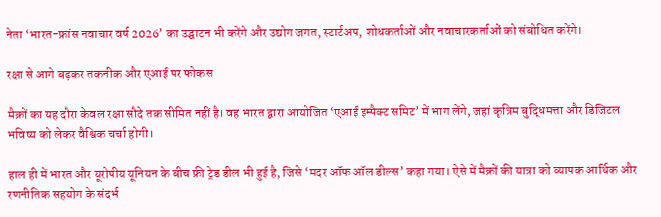नेता ‘भारत-फ्रांस नवाचार वर्ष 2026’ का उद्घाटन भी करेंगे और उद्योग जगत, स्टार्टअप, शोधकर्ताओं और नवाचारकर्ताओं को संबोधित करेंगे।

रक्षा से आगे बढ़कर तकनीक और एआई पर फोकस

मैक्रों का यह दौरा केवल रक्षा सौदे तक सीमित नहीं है। वह भारत द्वारा आयोजित ‘एआई इम्पैक्ट समिट’ में भाग लेंगे, जहां कृत्रिम बुद्धिमत्ता और डिजिटल भविष्य को लेकर वैश्विक चर्चा होगी।

हाल ही में भारत और यूरोपीय यूनियन के बीच फ्री ट्रेड डील भी हुई है, जिसे ‘मदर ऑफ ऑल डील्स’ कहा गया। ऐसे में मैक्रों की यात्रा को व्यापक आर्थिक और रणनीतिक सहयोग के संदर्भ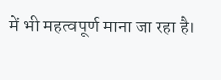में भी महत्वपूर्ण माना जा रहा है।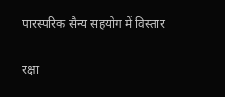पारस्परिक सैन्य सहयोग में विस्तार

रक्षा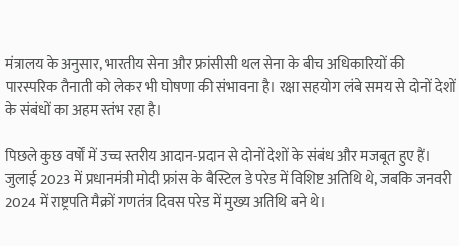मंत्रालय के अनुसार, भारतीय सेना और फ्रांसीसी थल सेना के बीच अधिकारियों की पारस्परिक तैनाती को लेकर भी घोषणा की संभावना है। रक्षा सहयोग लंबे समय से दोनों देशों के संबंधों का अहम स्तंभ रहा है।

पिछले कुछ वर्षों में उच्च स्तरीय आदान-प्रदान से दोनों देशों के संबंध और मजबूत हुए हैं। जुलाई 2023 में प्रधानमंत्री मोदी फ्रांस के बैस्टिल डे परेड में विशिष्ट अतिथि थे, जबकि जनवरी 2024 में राष्ट्रपति मैक्रों गणतंत्र दिवस परेड में मुख्य अतिथि बने थे।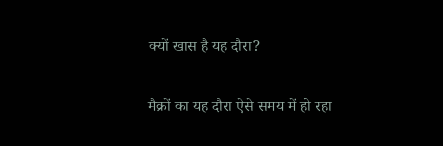क्यों खास है यह दौरा?

मैक्रों का यह दौरा ऐसे समय में हो रहा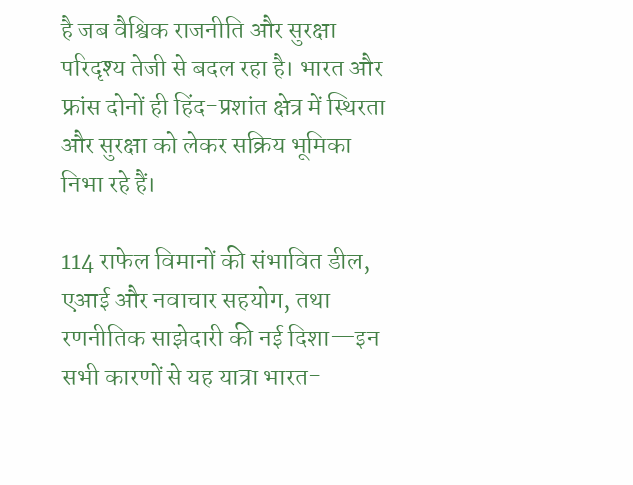है जब वैश्विक राजनीति और सुरक्षा परिदृश्य तेजी से बदल रहा है। भारत और फ्रांस दोनों ही हिंद-प्रशांत क्षेत्र में स्थिरता और सुरक्षा को लेकर सक्रिय भूमिका निभा रहे हैं।

114 राफेल विमानों की संभावित डील, एआई और नवाचार सहयोग, तथा रणनीतिक साझेदारी की नई दिशा—इन सभी कारणों से यह यात्रा भारत-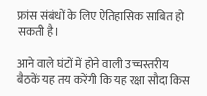फ्रांस संबंधों के लिए ऐतिहासिक साबित हो सकती है।

आने वाले घंटों में होने वाली उच्चस्तरीय बैठकें यह तय करेंगी कि यह रक्षा सौदा किस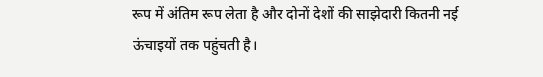रूप में अंतिम रूप लेता है और दोनों देशों की साझेदारी कितनी नई ऊंचाइयों तक पहुंचती है।